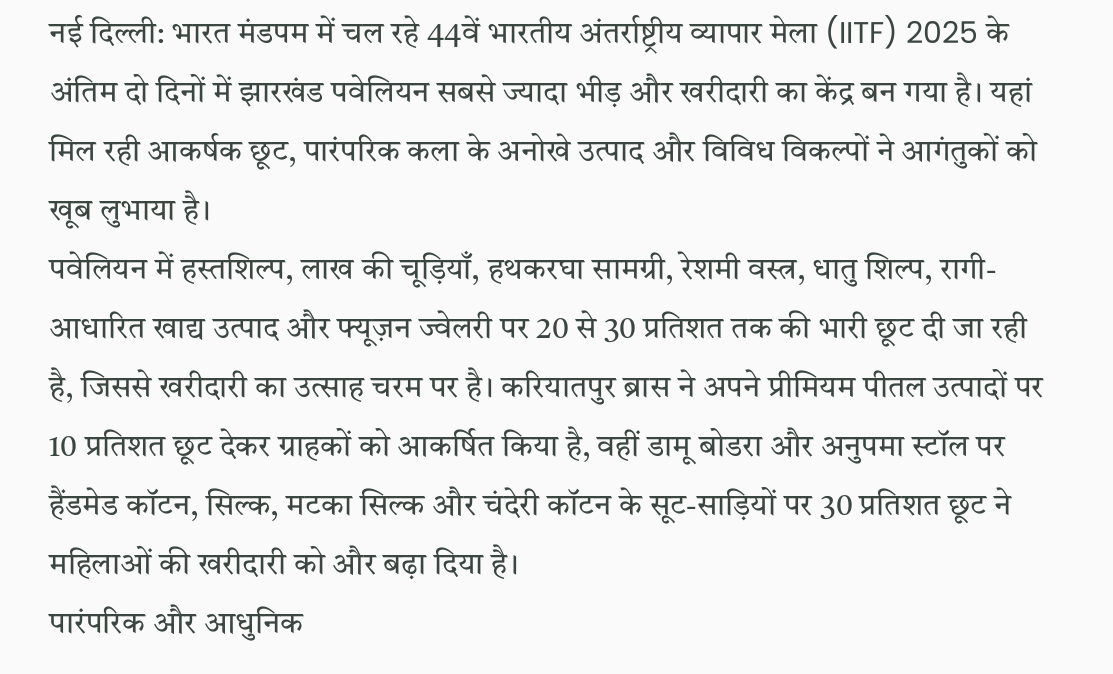नई दिल्ली: भारत मंडपम में चल रहे 44वें भारतीय अंतर्राष्ट्रीय व्यापार मेला (IITF) 2025 के अंतिम दो दिनों में झारखंड पवेलियन सबसे ज्यादा भीड़ और खरीदारी का केंद्र बन गया है। यहां मिल रही आकर्षक छूट, पारंपरिक कला के अनोखे उत्पाद और विविध विकल्पों ने आगंतुकों को खूब लुभाया है।
पवेलियन में हस्तशिल्प, लाख की चूड़ियाँ, हथकरघा सामग्री, रेशमी वस्त्र, धातु शिल्प, रागी-आधारित खाद्य उत्पाद और फ्यूज़न ज्वेलरी पर 20 से 30 प्रतिशत तक की भारी छूट दी जा रही है, जिससे खरीदारी का उत्साह चरम पर है। करियातपुर ब्रास ने अपने प्रीमियम पीतल उत्पादों पर 10 प्रतिशत छूट देकर ग्राहकों को आकर्षित किया है, वहीं डामू बोडरा और अनुपमा स्टॉल पर हैंडमेड कॉटन, सिल्क, मटका सिल्क और चंदेरी कॉटन के सूट-साड़ियों पर 30 प्रतिशत छूट ने महिलाओं की खरीदारी को और बढ़ा दिया है।
पारंपरिक और आधुनिक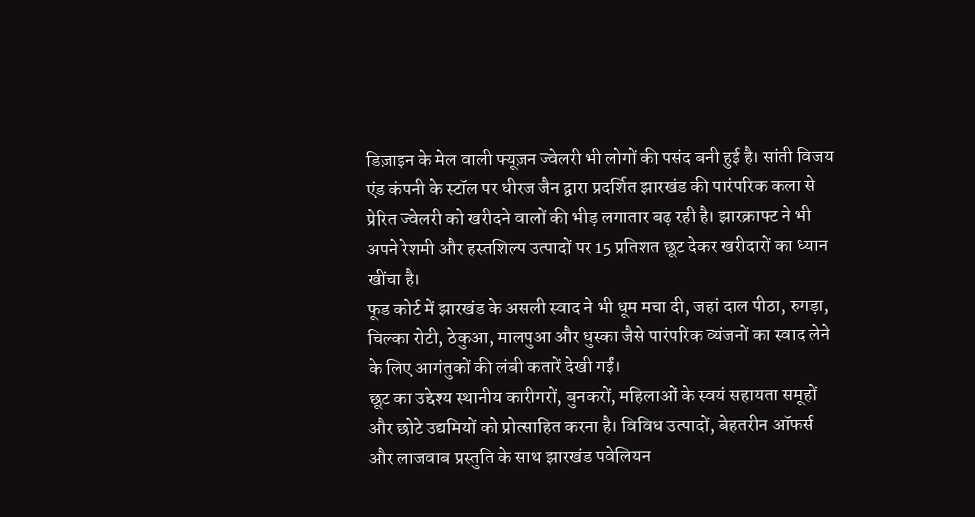डिज़ाइन के मेल वाली फ्यूज़न ज्वेलरी भी लोगों की पसंद बनी हुई है। सांती विजय एंड कंपनी के स्टॉल पर धीरज जैन द्वारा प्रदर्शित झारखंड की पारंपरिक कला से प्रेरित ज्वेलरी को खरीदने वालों की भीड़ लगातार बढ़ रही है। झारक्राफ्ट ने भी अपने रेशमी और हस्तशिल्प उत्पादों पर 15 प्रतिशत छूट देकर खरीदारों का ध्यान खींचा है।
फूड कोर्ट में झारखंड के असली स्वाद ने भी धूम मचा दी, जहां दाल पीठा, रुगड़ा, चिल्का रोटी, ठेकुआ, मालपुआ और धुस्का जैसे पारंपरिक व्यंजनों का स्वाद लेने के लिए आगंतुकों की लंबी कतारें देखी गईं।
छूट का उद्देश्य स्थानीय कारीगरों, बुनकरों, महिलाओं के स्वयं सहायता समूहों और छोटे उद्यमियों को प्रोत्साहित करना है। विविध उत्पादों, बेहतरीन ऑफर्स और लाजवाब प्रस्तुति के साथ झारखंड पवेलियन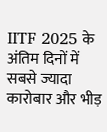IITF 2025 के अंतिम दिनों में सबसे ज्यादा कारोबार और भीड़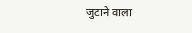जुटाने वाला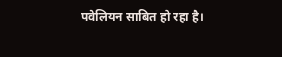पवेलियन साबित हो रहा है।